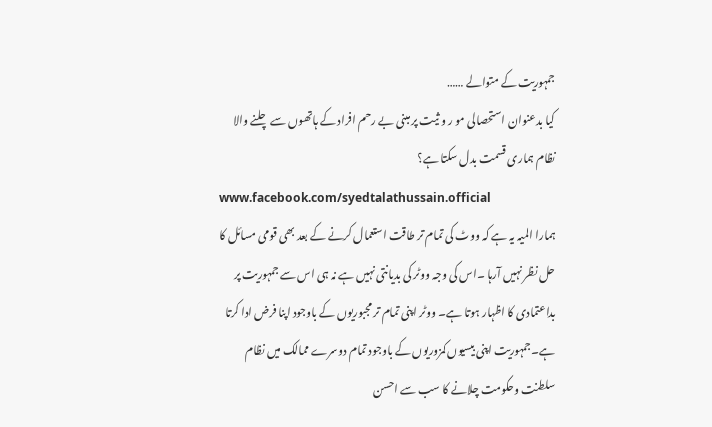جمہوریت کے متوالے ……
کیا بدعنوان استحصالی مو ر و ثیت پر مبنی بے رحم افراد کے ہاتھوں سے چلنے والا نظام ہماری قسمت بدل سکتا ہے؟
www.facebook.com/syedtalathussain.official
ہمارا المیہ یہ ہے کہ ووٹ کی تمام تر طاقت استعمال کرنے کے بعد بھی قومی مسائل کا حل نظر نہیں آرہا ۔اس کی وجہ ووٹر کی بدیانتی نہیں ہے نہ ہی اس سے جمہوریت پر بداعتمادی کا اظہار ہوتا ہے۔ ووٹر اپنی تمام تر مجبوریوں کے باوجود اپنا فرض ادا کرتا ہے۔جمہوریت اپنی بیسیوں کمزوریوں کے باوجود تمام دوسرے ممالک میں نظام سلطنت وحکومت چلانے کا سب سے احسن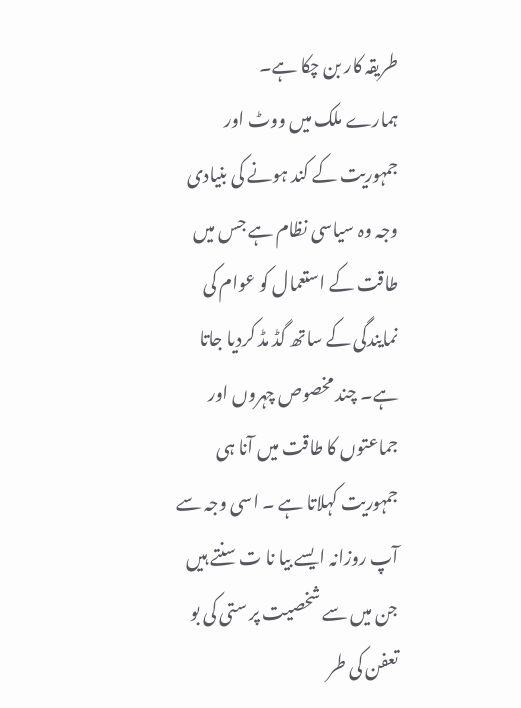طریقہ کار بن چکا ہے۔
ہمارے ملک میں ووٹ اور جمہوریت کے کند ہونے کی بنیادی وجہ وہ سیاسی نظام ہے جس میں طاقت کے استعمال کو عوام کی نمایندگی کے ساتھ گڈ مڈ کردیا جاتا ہے۔ چند مخصوص چہروں اور جماعتوں کا طاقت میں آنا ہی جمہوریت کہلاتا ہے ۔ اسی وجہ سے آپ روزانہ ایسے بیا نا ت سنتے ہیں جن میں سے شخصیت پر ستی کی بو تعفن کی طر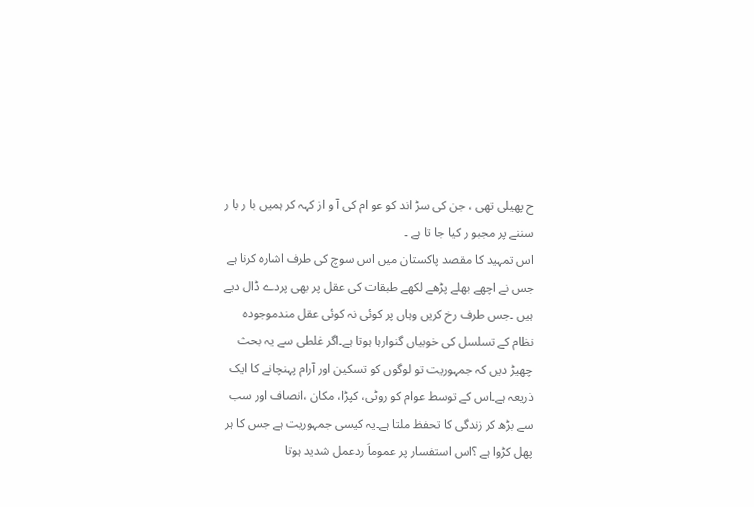ح پھیلی تھی ، جن کی سڑ اند کو عو ام کی آ و از کہہ کر ہمیں با ر با ر سننے پر مجبو ر کیا جا تا ہے ۔
اس تمہید کا مقصد پاکستان میں اس سوچ کی طرف اشارہ کرنا ہے جس نے اچھے بھلے پڑھے لکھے طبقات کی عقل پر بھی پردے ڈال دیے ہیں ۔جس طرف رخ کریں وہاں پر کوئی نہ کوئی عقل مندموجودہ نظام کے تسلسل کی خوبیاں گنوارہا ہوتا ہے۔اگر غلطی سے یہ بحث چھیڑ دیں کہ جمہوریت تو لوگوں کو تسکین اور آرام پہنچانے کا ایک ذریعہ ہے۔اس کے توسط عوام کو روٹی، کپڑا، مکان ،انصاف اور سب سے بڑھ کر زندگی کا تحفظ ملتا ہے۔یہ کیسی جمہوریت ہے جس کا ہر پھل کڑوا ہے ؟اس استفسار پر عموماَ ردعمل شدید ہوتا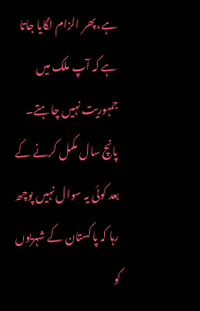ہے، پھر الزام لگایا جاتا ہے کہ آپ ملک میں جمہوریت نہیں چاہتے۔
پانچ سال مکمل کرنے کے بعد کوئی یہ سوال نہیں پوچھ رہا کہ پاکستان کے شہریوں کو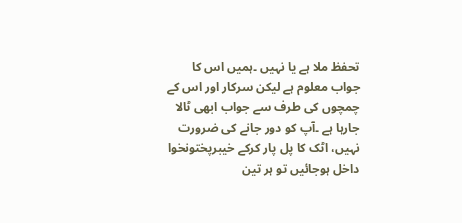تحفظ ملا ہے یا نہیں ۔ہمیں اس کا جواب معلوم ہے لیکن سرکار اور اس کے چمچوں کی طرف سے جواب ابھی ٹالا جارہا ہے ۔آپ کو دور جانے کی ضرورت نہیں، اٹک کا پل پار کرکے خیبرپختونخوا داخل ہوجائیں تو ہر تین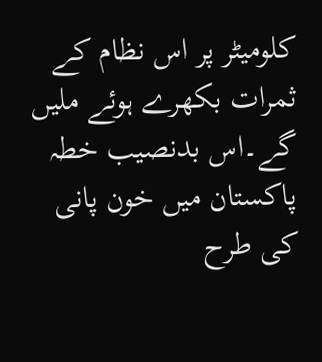کلومیٹر پر اس نظام کے ثمرات بکھرے ہوئے ملیں گے۔اس بدنصیب خطہ پاکستان میں خون پانی کی طرح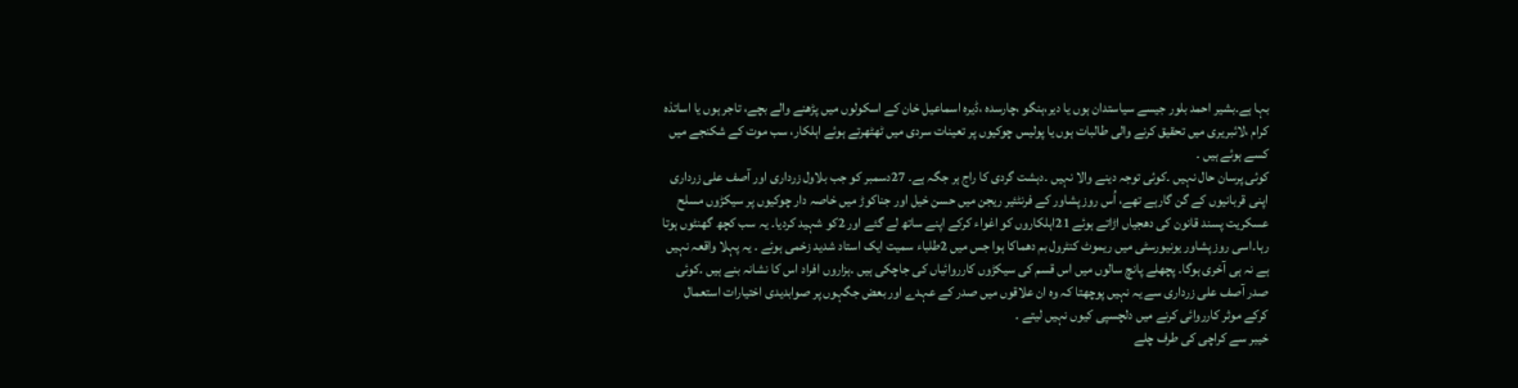بہا ہے۔بشیر احمد بلور جیسے سیاستدان ہوں یا دیر،ہنگو ،چارسدہ ،ڈیرہ اسماعیل خان کے اسکولوں میں پڑھنے والے بچے، تاجر ہوں یا اساتذہ کرام ،لائبریری میں تحقیق کرنے والی طالبات ہوں یا پولیس چوکیوں پر تعینات سردی میں ٹھٹھرتے ہوئے اہلکار، سب موت کے شکنجے میں کسے ہوئے ہیں ۔
کوئی پرسان حال نہیں ۔کوئی توجہ دینے والا نہیں ۔دہشت گردی کا راج ہر جگہ ہے۔ 27دسمبر کو جب بلاول زرداری اور آصف علی زرداری اپنی قربانیوں کے گن گارہے تھے، اُس روز پشاور کے فرنٹئیر ریجن میں حسن خیل اور جناکوڑ میں خاصہ دار چوکیوں پر سیکڑوں مسلح عسکریت پسند قانون کی دھجیاں اڑاتے ہوئے 21اہلکاروں کو اغواء کرکے اپنے ساتھ لے گئے اور 2کو شہید کردیا۔ یہ سب کچھ گھنٹوں ہوتا رہا۔اسی روز پشاور یونیورسٹی میں ریموٹ کنٹرول بم دھماکا ہوا جس میں 2طلباء سمیت ایک استاد شدید زخمی ہوئے ۔ یہ پہلا واقعہ نہیں ہے نہ ہی آخری ہوگا۔ پچھلے پانچ سالوں میں اس قسم کی سیکڑوں کارروائیاں کی جاچکی ہیں ۔ہزاروں افراد اس کا نشانہ بنے ہیں ۔کوئی صدر آصف علی زرداری سے یہ نہیں پوچھتا کہ وہ ان علاقوں میں صدر کے عہدے اور بعض جگہوں پر صوابدیدی اختیارات استعمال کرکے موثر کارروائی کرنے میں دلچسپی کیوں نہیں لیتے ۔
خیبر سے کراچی کی طرف چلے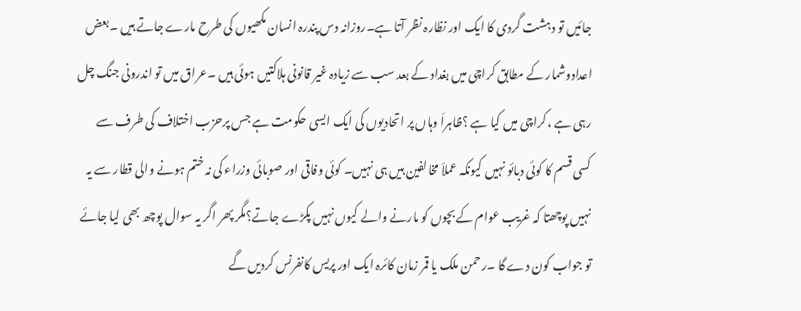جائیں تو دہشت گردی کا ایک اور نظارہ نظر آتا ہے۔روزانہ دس پندرہ انسان مکھیوں کی طرح مارے جاتے ہیں ۔بعض اعدادوشمار کے مطابق کراچی میں بغداد کے بعد سب سے زیادہ غیر قانونی ہلاکتیں ہوئی ہیں ۔عراق میں تو اندرونی جنگ چل رہی ہے ،کراچی میں کیا ہے ؟ظاہراَ وہاں پر اتحادیوں کی ایک ایسی حکومت ہے جس پرحزب اختلاف کی طرف سے کسی قسم کا کوئی دبائو نہیں کیونکہ عملاَ مخالفین ہیں ہی نہیں۔ کوئی وفاقی اور صوبائی وزراء کی نہ ختم ہونے والی قطار سے یہ نہیں پوچھتا کہ غریب عوام کے بچوں کو مارنے والے کیوں نہیں پکڑے جاتے؟مگر پھر اگر یہ سوال پوچھ بھی لیا جائے تو جواب کون دے گا ۔رحمن ملک یا قمر زمان کائرہ ایک اور پریس کانفرنس کردیں گے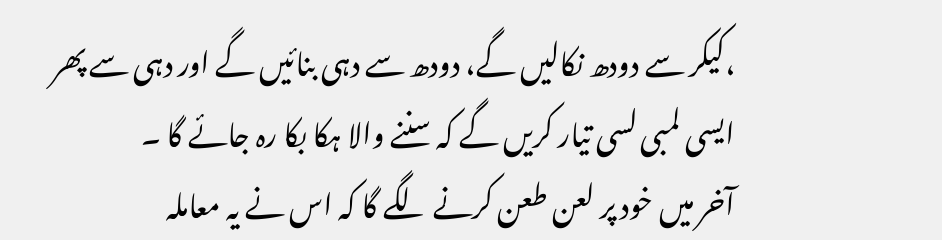،کیکر سے دودھ نکالیں گے، دودھ سے دہی بنائیں گے اور دہی سے پھر ایسی لمبی لسی تیار کریں گے کہ سننے والا ہکا بکا رہ جائے گا ۔
آخر میں خود پر لعن طعن کرنے لگے گا کہ اس نے یہ معاملہ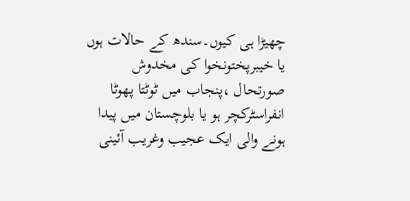چھیڑا ہی کیوں۔سندھ کے حالات ہوں یا خیبرپختونخوا کی مخدوش صورتحال ،پنجاب میں ٹوٹتا پھوٹا انفراسٹرکچر ہو یا بلوچستان میں پیدا ہونے والی ایک عجیب وغریب آئینی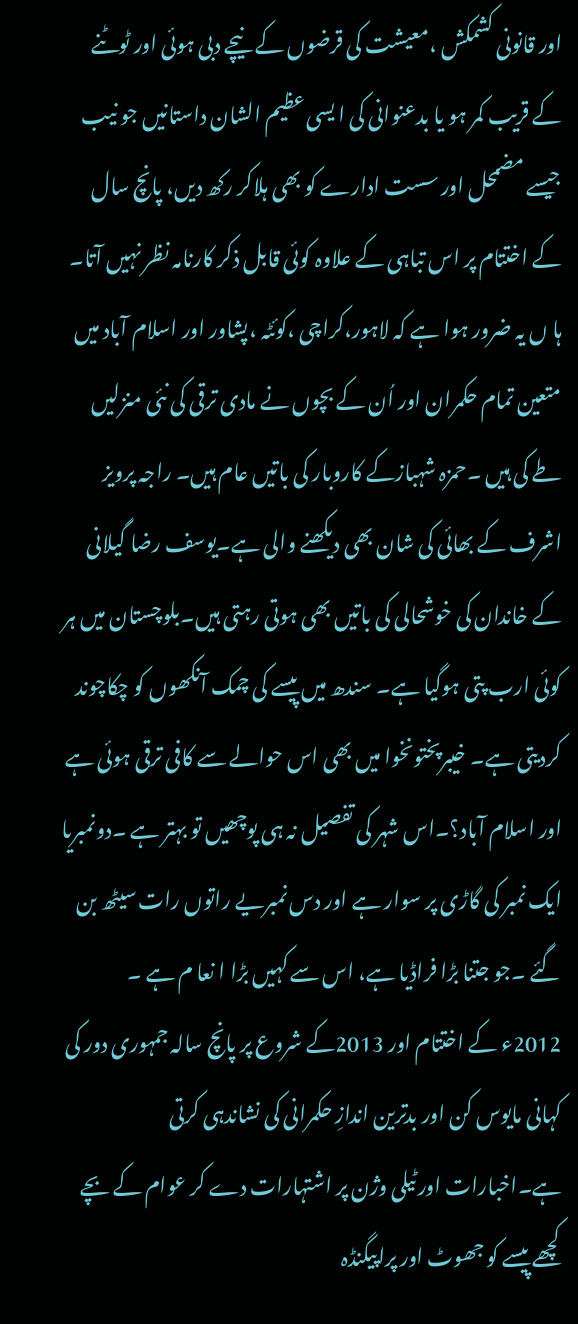اور قانونی کشمکش ،معیشت کی قرضوں کے نیچے دبی ہوئی اور ٹوٹنے کے قریب کمر ہو یا بدعنوانی کی ا یسی عظیم الشان داستانیں جو نیب جیسے مضمحل اور سست ادارے کو بھی ہلاکر رکھ دیں، پانچ سال کے اختتام پر اس تباہی کے علاوہ کوئی قابل ذکر کارنامہ نظر نہیں آتا۔
ہا ں یہ ضرور ہوا ہے کہ لاہور،کراچی ،کوئٹہ ،پشاور اور اسلام آباد میں متعین تمام حکمران اور اُن کے بچوں نے مادی ترقی کی نئی منزلیں طے کی ہیں ۔حمزہ شہبازکے کاروبار کی باتیں عام ہیں۔ راجہ پرویز اشرف کے بھائی کی شان بھی دیکھنے والی ہے۔یوسف رضا گیلانی کے خاندان کی خوشحالی کی باتیں بھی ہوتی رہتی ہیں۔بلوچستان میں ہر کوئی ارب پتی ہوگیا ہے۔ سندھ میں پیسے کی چمک آنکھوں کو چکاچوند کردیتی ہے۔ خیبرپختونخوا میں بھی اس حوالے سے کافی ترقی ہوئی ہے اور اسلام آباد؟۔اس شہر کی تفصیل نہ ہی پوچھیں تو بہتر ہے ۔دونمبریا ایک نمبر کی گاڑی پر سوار ہے اور دس نمبریے راتوں رات سیٹھ بن گئے ۔جو جتنا بڑا فراڈیا ہے، اس سے کہیں بڑا ا نعا م ہے ۔
2012ء کے اختتام اور 2013کے شروع پر پانچ سالہ جمہوری دور کی کہانی مایوس کن اور بدترین اندازِ حکمرانی کی نشاندہی کرتی ہے۔اخبارات اور ٹیلی وژن پر اشتہارات دے کر عوام کے بچے کچھے پیسے کو جھوٹ اور پراپیگنڈہ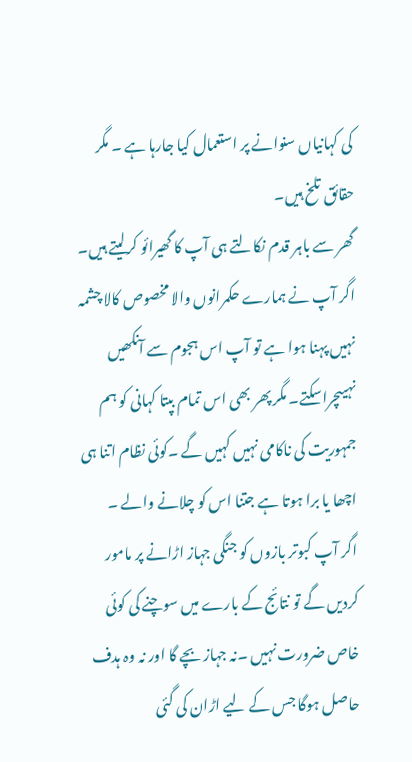کی کہانیاں سنوانے پر استعمال کیا جارہا ہے ۔ مگر حقائق تلخ ہیں۔
گھر سے باہر قدم نکالتے ہی آپ کا گھیرائو کرلیتے ہیں۔ اگر آپ نے ہمارے حکمرانوں والا مخصوص کالا چشمہ نہیں پہنا ہوا ہے تو آپ اس ہجوم سے آنکھیں نہیںچراسکتے۔ مگر پھر بھی اس تمام بپتا کہانی کو ہم جمہوریت کی ناکامی نہیں کہیں گے ۔کوئی نظام اتنا ہی اچھا یا برا ہوتا ہے جتنا اس کو چلانے والے ۔
اگر آپ کبوتر بازوں کو جنگی جہاز اڑانے پر مامور کردیں گے تو نتائج کے بارے میں سوچنے کی کوئی خاص ضرورت نہیں ۔نہ جہاز بچے گا اور نہ وہ ہدف حاصل ہوگا جس کے لیے اڑان کی گئی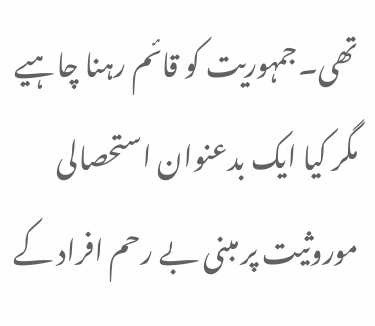تھی۔جمہوریت کو قائم رہنا چاہیے مگر کیا ایک بدعنوان استحصالی موروثیت پر مبنی بے رحم افراد کے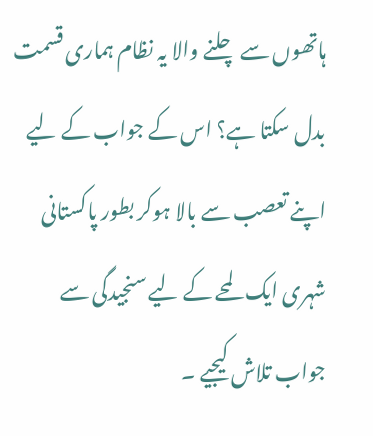ہاتھوں سے چلنے والا یہ نظام ہماری قسمت بدل سکتا ہے؟ اس کے جواب کے لیے اپنے تعصب سے بالا ہوکر بطور پاکستانی شہری ایک لمحے کے لیے سنجیدگی سے جواب تلاش کیجیے ۔